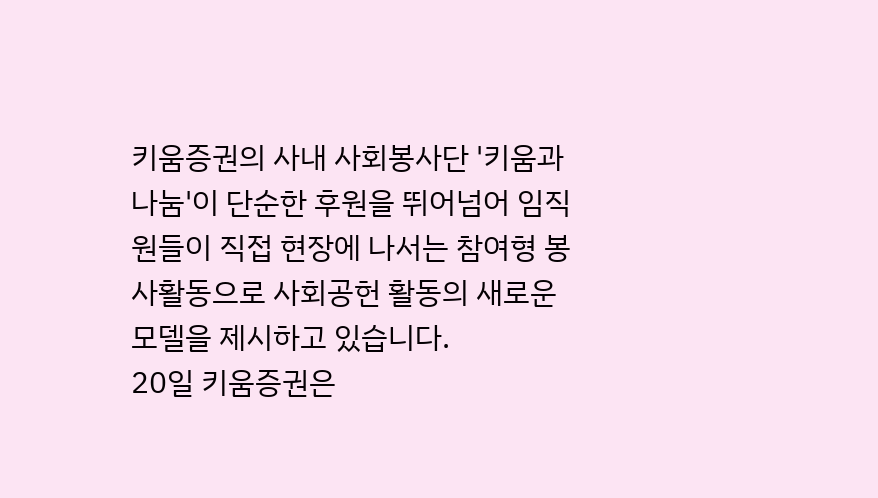키움증권의 사내 사회봉사단 '키움과나눔'이 단순한 후원을 뛰어넘어 임직원들이 직접 현장에 나서는 참여형 봉사활동으로 사회공헌 활동의 새로운 모델을 제시하고 있습니다.
20일 키움증권은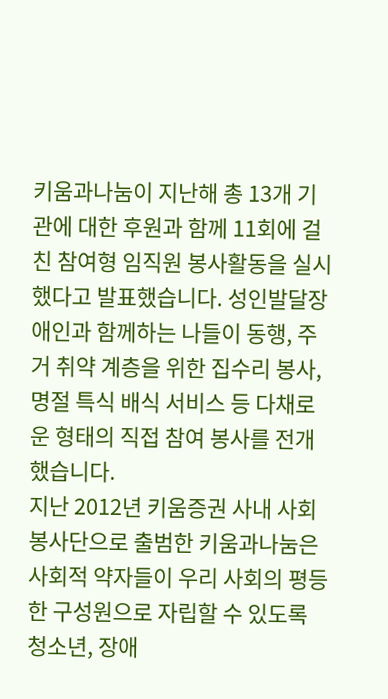키움과나눔이 지난해 총 13개 기관에 대한 후원과 함께 11회에 걸친 참여형 임직원 봉사활동을 실시했다고 발표했습니다. 성인발달장애인과 함께하는 나들이 동행, 주거 취약 계층을 위한 집수리 봉사, 명절 특식 배식 서비스 등 다채로운 형태의 직접 참여 봉사를 전개했습니다.
지난 2012년 키움증권 사내 사회봉사단으로 출범한 키움과나눔은 사회적 약자들이 우리 사회의 평등한 구성원으로 자립할 수 있도록 청소년, 장애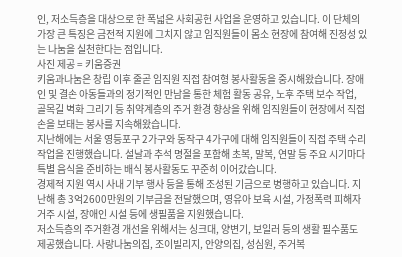인, 저소득층을 대상으로 한 폭넓은 사회공헌 사업을 운영하고 있습니다. 이 단체의 가장 큰 특징은 금전적 지원에 그치지 않고 임직원들이 몸소 현장에 참여해 진정성 있는 나눔을 실천한다는 점입니다.
사진 제공 = 키움증권
키움과나눔은 창립 이후 줄곧 임직원 직접 참여형 봉사활동을 중시해왔습니다. 장애인 및 결손 아동들과의 정기적인 만남을 통한 체험 활동 공유, 노후 주택 보수 작업, 골목길 벽화 그리기 등 취약계층의 주거 환경 향상을 위해 임직원들이 현장에서 직접 손을 보태는 봉사를 지속해왔습니다.
지난해에는 서울 영등포구 2가구와 동작구 4가구에 대해 임직원들이 직접 주택 수리 작업을 진행했습니다. 설날과 추석 명절을 포함해 초복, 말복, 연말 등 주요 시기마다 특별 음식을 준비하는 배식 봉사활동도 꾸준히 이어갔습니다.
경제적 지원 역시 사내 기부 행사 등을 통해 조성된 기금으로 병행하고 있습니다. 지난해 총 3억2600만원의 기부금을 전달했으며, 영유아 보육 시설, 가정폭력 피해자 거주 시설, 장애인 시설 등에 생필품을 지원했습니다.
저소득층의 주거환경 개선을 위해서는 싱크대, 양변기, 보일러 등의 생활 필수품도 제공했습니다. 사랑나눔의집, 조이빌리지, 안양의집, 성심원, 주거복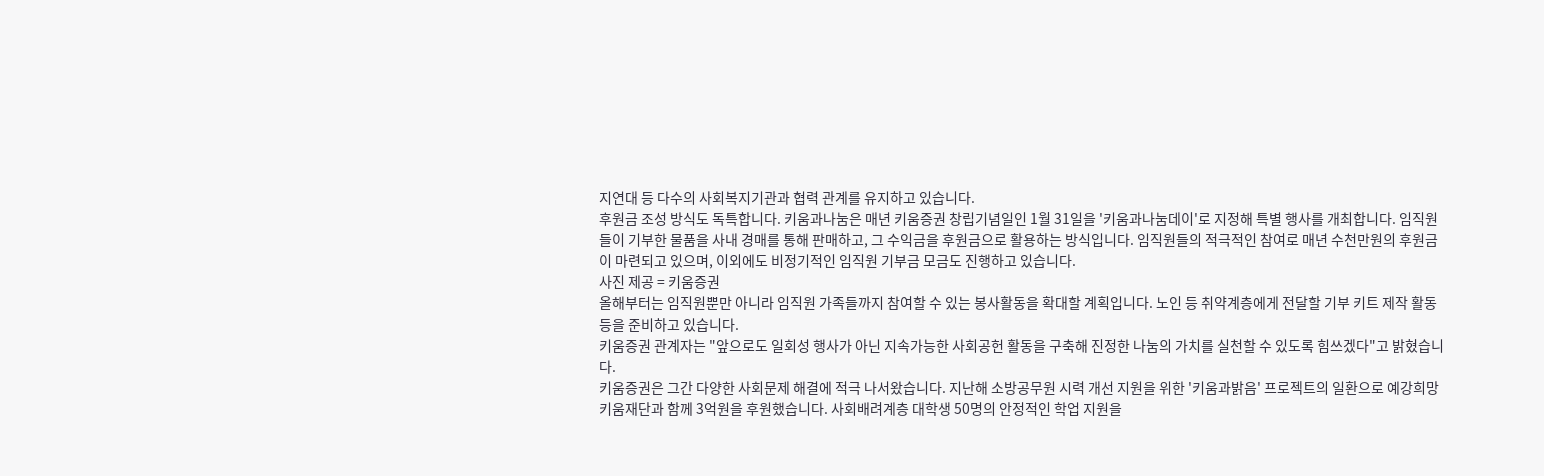지연대 등 다수의 사회복지기관과 협력 관계를 유지하고 있습니다.
후원금 조성 방식도 독특합니다. 키움과나눔은 매년 키움증권 창립기념일인 1월 31일을 '키움과나눔데이'로 지정해 특별 행사를 개최합니다. 임직원들이 기부한 물품을 사내 경매를 통해 판매하고, 그 수익금을 후원금으로 활용하는 방식입니다. 임직원들의 적극적인 참여로 매년 수천만원의 후원금이 마련되고 있으며, 이외에도 비정기적인 임직원 기부금 모금도 진행하고 있습니다.
사진 제공 = 키움증권
올해부터는 임직원뿐만 아니라 임직원 가족들까지 참여할 수 있는 봉사활동을 확대할 계획입니다. 노인 등 취약계층에게 전달할 기부 키트 제작 활동 등을 준비하고 있습니다.
키움증권 관계자는 "앞으로도 일회성 행사가 아닌 지속가능한 사회공헌 활동을 구축해 진정한 나눔의 가치를 실천할 수 있도록 힘쓰겠다"고 밝혔습니다.
키움증권은 그간 다양한 사회문제 해결에 적극 나서왔습니다. 지난해 소방공무원 시력 개선 지원을 위한 '키움과밝음' 프로젝트의 일환으로 예강희망키움재단과 함께 3억원을 후원했습니다. 사회배려계층 대학생 50명의 안정적인 학업 지원을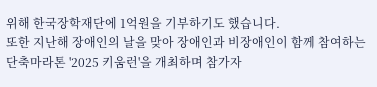위해 한국장학재단에 1억원을 기부하기도 했습니다.
또한 지난해 장애인의 날을 맞아 장애인과 비장애인이 함께 참여하는 단축마라톤 '2025 키움런'을 개최하며 참가자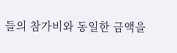들의 참가비와 동일한 금액을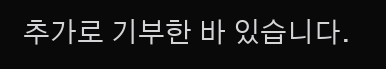추가로 기부한 바 있습니다.